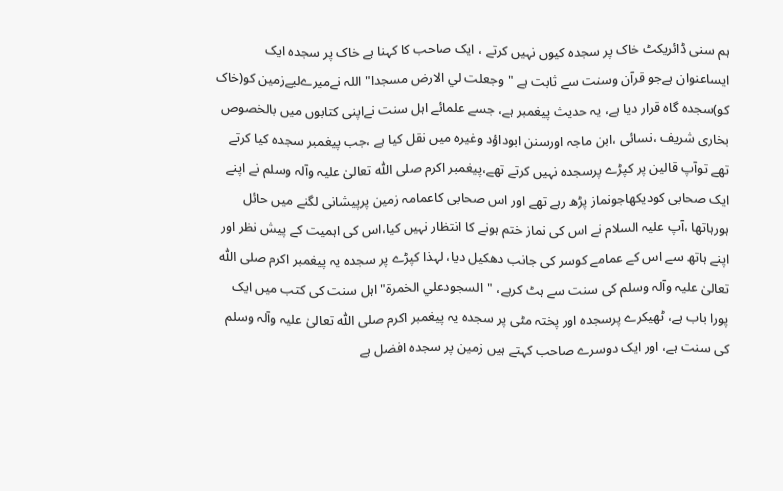ہم سنی ڈائریکٹ خاک پر سجدہ کیوں نہیں کرتے ، ایک صاحب کا کہنا ہے خاک پر سجدہ ایک ایساعنوان ہےجو قرآن وسنت سے ثابت ہے "وجعلت لي الارض مسجدا"اللہ نےمیرےلیےزمین کو(خاک کو)سجدہ گاہ قرار دیا ہے، یہ حدیث پیغمبر ہے، جسے علمائے اہل سنت نےاپنی کتابوں میں بالخصوص بخاری شریف ،نسائی ،ابن ماجہ اورسنن ابوداؤد وغیرہ میں نقل کیا ہے ،جب پیغمبر سجدہ کیا کرتے تھے توآپ قالین پر کپڑے پرسجدہ نہیں کرتے تھے،پیغمبر اکرم صلی اللّٰہ تعالیٰ علیہ وآلہ وسلم نے اپنے ایک صحابی کودیکھاجونماز پڑھ رہے تھے اور اس صحابی کاعمامہ زمین پرپیشانی لگنے میں حائل ہورہاتھا ،آپ علیہ السلام نے اس کی نماز ختم ہونے کا انتظار نہیں کیا،اس کی اہمیت کے پیش نظر اور اپنے ہاتھ سے اس کے عمامے کوسر کی جانب دھکیل دیا، لہذا کپڑے پر سجدہ یہ پیغمبر اکرم صلی اللّٰہ تعالیٰ علیہ وآلہ وسلم کی سنت سے ہٹ کرہے، "السجودعلي الخمرة"اہل سنت کی کتب میں ایک پورا باب ہے، ٹھیکرے پرسجدہ اور پختہ مٹی پر سجدہ یہ پیغمبر اکرم صلی اللّٰہ تعالیٰ علیہ وآلہ وسلم کی سنت ہے، اور ایک دوسرے صاحب کہتے ہیں زمین پر سجدہ افضل ہے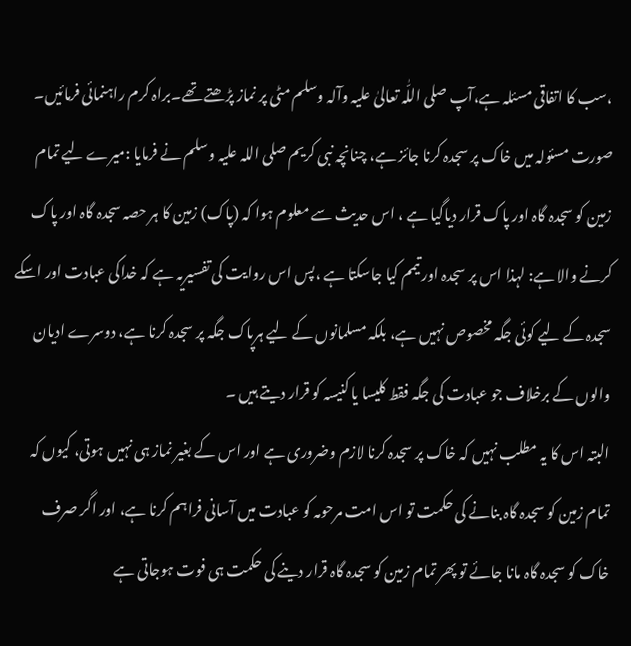،سب کا اتفاقی مسئلہ ہے،آپ صلی اللّٰہ تعالیٰ علیہ وآلہ وسلم مٹی پر نماز پڑھتے تھے۔براہ کرم راہنمائی فرمائیں۔
صورت مسئولہ میں خاک پر سجدہ کرنا جائز ہے، چنانچہ نبی کریم صلی اللہ علیہ وسلم نے فرمایا :میرے لیے تمام زمین کو سجدہ گاہ اور پاک قرار دیاگیا ہے ، اس حدیث سے معلوم ہوا کہ (پاک) زمین کا ہر حصہ سجدہ گاہ اور پاک کرنے والا ہے: لہذا اس پر سجدہ اور تیمم کیا جاسکتا ہے ،پس اس روایت کی تفسیریہ ہے کہ خداکی عبادت اور اسکے سجدہ کے لیے کوئی جگہ مخصوص نہیں ہے، بلکہ مسلمانوں کے لیے ہرپاک جگہ پر سجدہ کرنا ہے، دوسرے ادیان والوں کے برخلاف جو عبادت کی جگہ فقط کلیسا یا کنیسہ کو قرار دیتے ہیں ۔
البتہ اس کا یہ مطلب نہیں کہ خاک پر سجدہ کرنا لازم وضروری ہے اور اس کے بغیر نماز ہی نہیں ہوتی، کیوں کہ تمام زمین کو سجدہ گاہ بنانے کی حکمت تو اس امت مرحومہ کو عبادت میں آسانی فراہم کرنا ہے، اور اگر صرف خاک کو سجدہ گاہ مانا جائے تو پھر تمام زمین کو سجدہ گاہ قرار دینے کی حکمت ہی فوت ہوجاتی ہے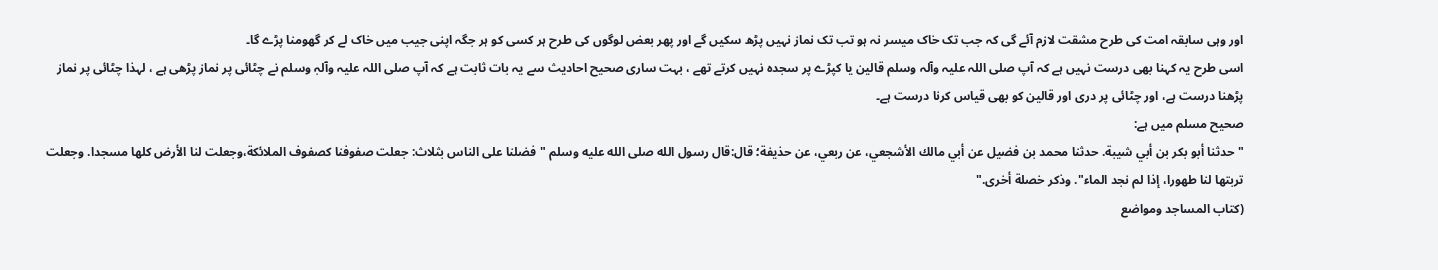اور وہی سابقہ امت کی طرح مشقت لازم آئے گی کہ جب تک خاک میسر نہ ہو تب تک نماز نہیں پڑھ سکیں گے اور پھر بعض لوگوں کی طرح ہر کسی کو ہر جگہ اپنی جیب میں خاک لے کر گھومنا پڑے گا۔
اسی طرح یہ کہنا بھی درست نہیں ہے کہ آپ صلی اللہ علیہ وآلہ وسلم قالین یا کپڑے پر سجدہ نہیں کرتے تھے ، بہت ساری صحیح احادیث سے یہ بات ثابت ہے کہ آپ صلی اللہ علیہ وآلہٖ وسلم نے چٹائی پر نماز پڑھی ہے ، لہذا چٹائی پر نماز پڑھنا درست ہے، اور چٹائی پر دری اور قالین کو بھی قیاس کرنا درست ہے۔
صحیح مسلم میں ہے:
"حدثنا أبو بكر بن أبي شيبة. حدثنا محمد بن فضيل عن أبي مالك الأشجعي، عن ربعي، عن حذيفة؛ قال:قال رسول الله صلى الله عليه وسلم "فضلنا على الناس بثلاث: جعلت صفوفنا كصفوف الملائكة،وجعلت لنا الأرض كلها مسجدا. وجعلت تربتها لنا طهورا، إذا لم نجد الماء". وذكر خصلة أخرى."
(كتاب المساجد ومواضع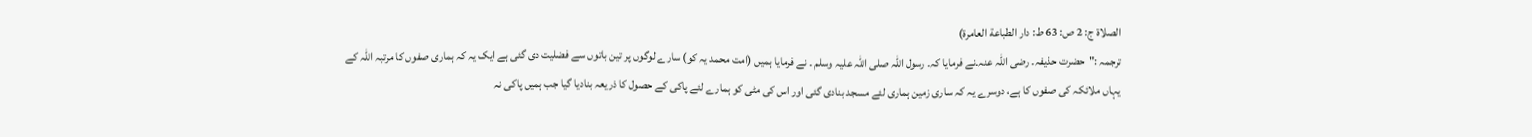الصلاة ج: 2 ص: 63 ط: دار الطباعة العامرة)
ترجمہ :"حضرت حذیفہ۔ رضی اللہ عنہ۔نے فرمایا کہ۔ رسول اللہ صلی اللہ علیہ وسلم ۔ نے فرمایا ہمیں (امت محمد یہ کو) سارے لوگوں پر تین باتوں سے فضلیت دی گئی ہے ایک یہ کہ ہماری صفوں کا مرتبہ اللہ کے یہاں ملائکہ کی صفوں کا ہے، دوسرے یہ کہ ساری زمین ہماری لئے مسجد بنادی گئی اور اس کی مٹی کو ہمارے لئے پاکی کے حصول کا ذریعہ بنادیا گیا جب ہمیں پاکی نہ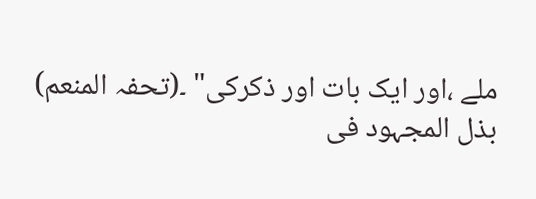ملے ،اور ایک بات اور ذکرکی" ۔(تحفہ المنعم)
بذل المجہود فی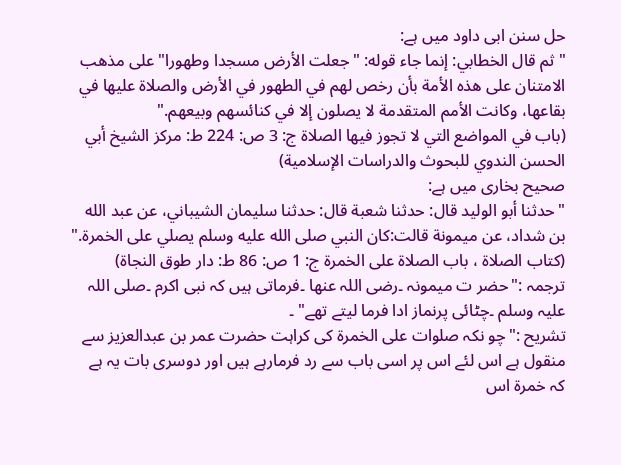حل سنن ابی داود میں ہے:
"ثم قال الخطابي: إنما جاء قوله: "جعلت الأرض مسجدا وطهورا" على مذهب الامتنان على هذه الأمة بأن رخص لهم في الطهور في الأرض والصلاة عليها في بقاعها، وكانت الأمم المتقدمة لا يصلون إلا في كنائسهم وبيعهم."
(باب في المواضع التي لا تجوز فيها الصلاة ج: 3 ص: 224 ط: مركز الشيخ أبي الحسن الندوي للبحوث والدراسات الإسلامية)
صحیح بخاری میں ہے:
"حدثنا أبو الوليد قال: حدثنا شعبة قال: حدثنا سليمان الشيباني، عن عبد الله بن شداد، عن ميمونة قالت:كان النبي صلى الله عليه وسلم يصلي على الخمرة."
(كتاب الصلاة ، باب الصلاة على الخمرة ج: 1 ص: 86 ط: دار طوق النجاة)
ترجمہ :"حضر ت میمونہ ۔رضی اللہ عنھا ۔فرماتی ہیں کہ نبی اکرم ۔صلی اللہ علیہ وسلم ۔چٹائی پرنماز ادا فرما لیتے تھے" ۔
تشریح :"چو نکہ صلوات علی الخمرۃ کی کراہت حضرت عمر بن عبدالعزیز سے منقول ہے اس لئے اس پر اسی باب سے رد فرمارہے ہیں اور دوسری بات یہ ہے کہ خمرۃ اس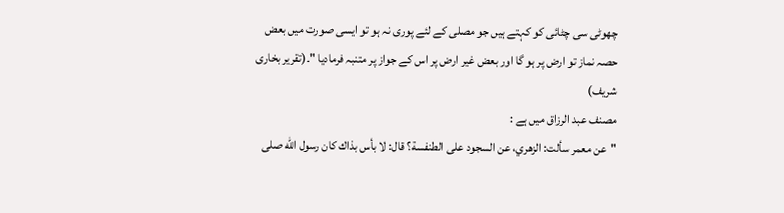چھوٹی سی چٹائی کو کہتے ہیں جو مصلی کے لئے پوری نہ ہو تو ایسی صورت میں بعض حصہ نماز تو ارض پر ہو گا اور بعض غیر ارض پر اس کے جواز پر متنبہ فرمادیا "۔(تقریر بخاری شریف)
مصنف عبد الرزاق میں ہے :
"عن معمر سألت: الزهري، عن السجود على الطنفسة؟ قال: لا بأس بذاك كان رسول الله صلى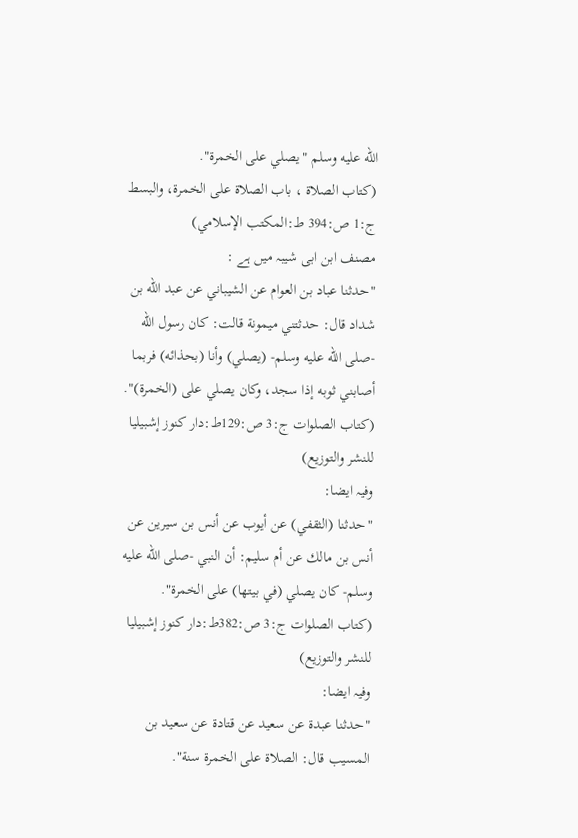الله عليه وسلم "يصلي على الخمرة".
(كتاب الصلاة ، باب الصلاة على الخمرة، والبسط ج:1 ص:394 ط:المكتب الإسلامي)
مصنف ابن ابی شیبہ میں ہے :
"حدثنا عباد بن العوام عن الشيباني عن عبد الله بن شداد قال: حدثتني ميمونة قالت: كان رسول الله -صلى الله عليه وسلم- (يصلي) وأنا (بحذائه) فربما أصابني ثوبه إذا سجد، وكان يصلي على (الخمرة)".
(كتاب الصلوات ج:3 ص:129ط:دار كنوز إشبيليا للنشر والتوزيع)
وفیہ ایضا:
"حدثنا (الثقفي) عن أيوب عن أنس بن سيرين عن أنس بن مالك عن أم سليم: أن النبي -صلى الله عليه وسلم- كان يصلي (في بيتها) على الخمرة".
(كتاب الصلوات ج:3 ص:382ط:دار كنوز إشبيليا للنشر والتوزيع)
وفیہ ایضا:
"حدثنا عبدة عن سعيد عن قتادة عن سعيد بن المسيب قال: الصلاة على الخمرة سنة".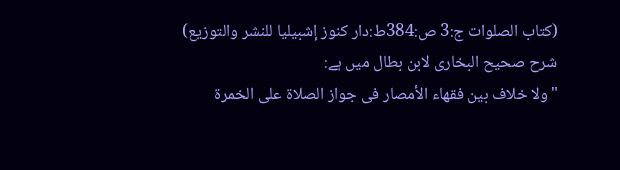(كتاب الصلوات ج:3 ص:384ط:دار كنوز إشبيليا للنشر والتوزيع)
شرح صحیح البخاری لابن بطال میں ہے:
"ولا خلاف بين فقهاء الأمصار فى جواز الصلاة على الخمرة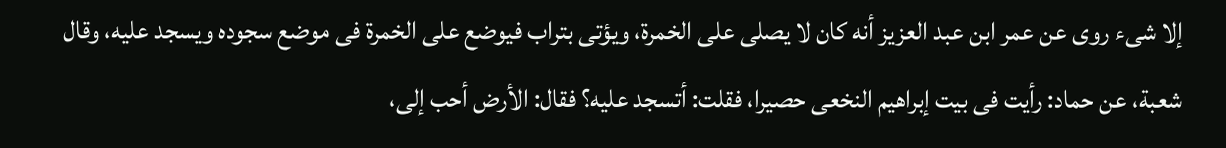إلا شىء روى عن عمر ابن عبد العزيز أنه كان لا يصلى على الخمرة، ويؤتى بتراب فيوضع على الخمرة فى موضع سجوده ويسجد عليه، وقال شعبة، عن حماد: رأيت فى بيت إبراهيم النخعى حصيرا، فقلت: أتسجد عليه؟ فقال: الأرض أحب إلى،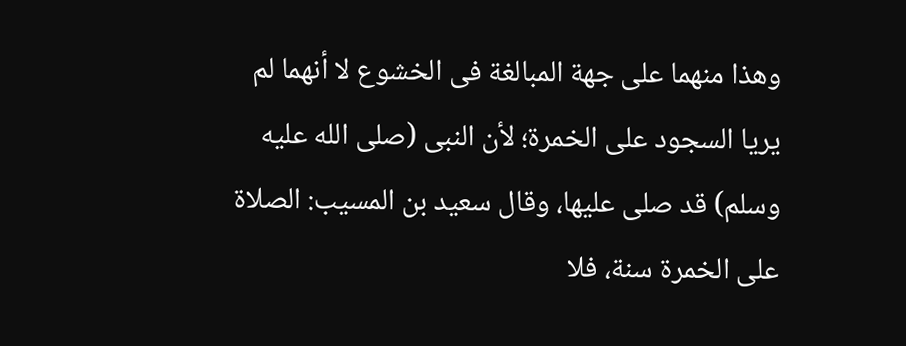وهذا منهما على جهة المبالغة فى الخشوع لا أنهما لم يريا السجود على الخمرة؛ لأن النبى (صلى الله عليه وسلم) قد صلى عليها، وقال سعيد بن المسيب: الصلاة على الخمرة سنة، فلا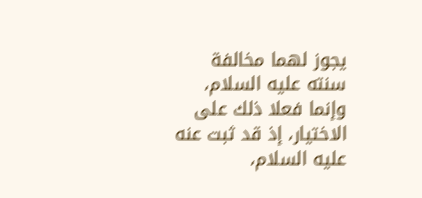يجوز لهما مخالفة سنته عليه السلام، وإنما فعلا ذلك على الاختيار، إذ قد ثبت عنه عليه السلام،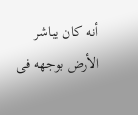أنه كان يباشر الأرض بوجهه فى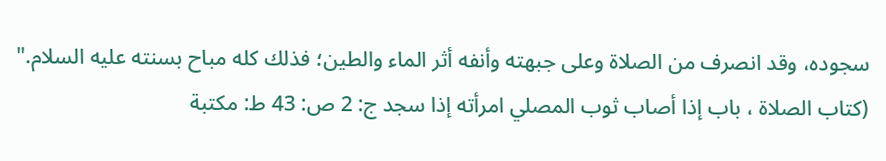سجوده، وقد انصرف من الصلاة وعلى جبهته وأنفه أثر الماء والطين؛ فذلك كله مباح بسنته عليه السلام."
(كتاب الصلاة ، باب إذا أصاب ثوب المصلي امرأته إذا سجد ج: 2 ص: 43 ط: مكتبة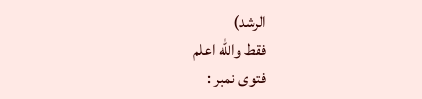الرشد)
فقط والله اعلم
فتوی نمبر :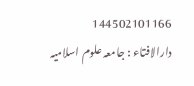144502101166
دارالافتاء : جامعہ علوم اسلامیہ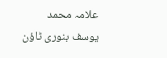علامہ محمد یوسف بنوری ٹاؤن